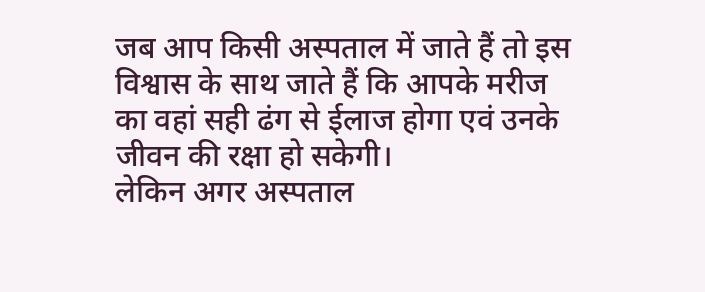जब आप किसी अस्पताल में जाते हैं तो इस विश्वास के साथ जाते हैं कि आपके मरीज का वहां सही ढंग से ईलाज होगा एवं उनके जीवन की रक्षा हो सकेगी।
लेकिन अगर अस्पताल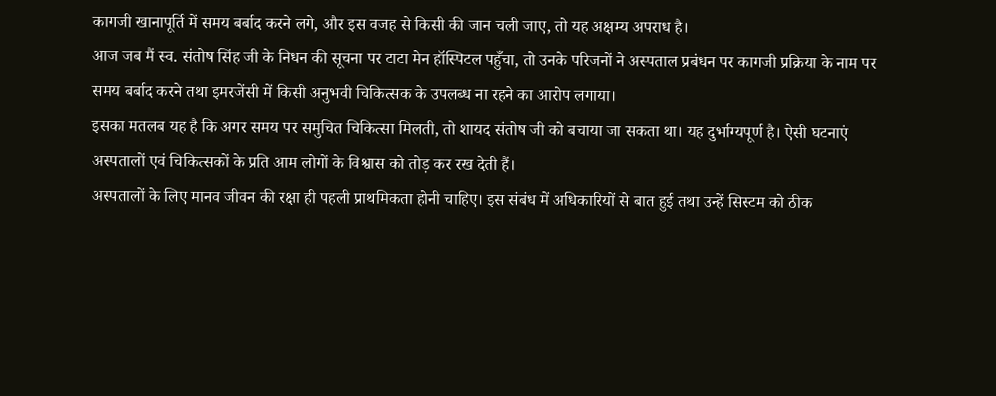कागजी खानापूर्ति में समय बर्बाद करने लगे, और इस वजह से किसी की जान चली जाए, तो यह अक्षम्य अपराध है।
आज जब मैं स्व. संतोष सिंह जी के निधन की सूचना पर टाटा मेन हॉस्पिटल पहुँचा, तो उनके परिजनों ने अस्पताल प्रबंधन पर कागजी प्रक्रिया के नाम पर समय बर्बाद करने तथा इमरजेंसी में किसी अनुभवी चिकित्सक के उपलब्ध ना रहने का आरोप लगाया।
इसका मतलब यह है कि अगर समय पर समुचित चिकित्सा मिलती, तो शायद संतोष जी को बचाया जा सकता था। यह दुर्भाग्यपूर्ण है। ऐसी घटनाएं अस्पतालों एवं चिकित्सकों के प्रति आम लोगों के विश्वास को तोड़ कर रख देती हैं।
अस्पतालों के लिए मानव जीवन की रक्षा ही पहली प्राथमिकता होनी चाहिए। इस संबंध में अधिकारियों से बात हुई तथा उन्हें सिस्टम को ठीक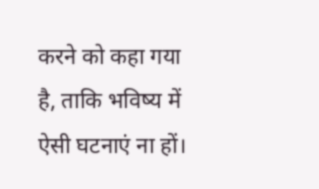करने को कहा गया है, ताकि भविष्य में ऐसी घटनाएं ना हों।